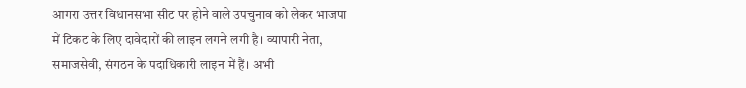आगरा उत्तर विधानसभा सीट पर होने वाले उपचुनाव को लेकर भाजपा में टिकट के लिए दावेदारों की लाइन लगने लगी है। व्यापारी नेता, समाजसेवी, संगठन के पदाधिकारी लाइन में हैं। अभी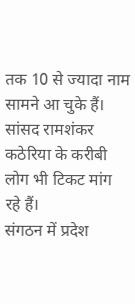तक 10 से ज्यादा नाम सामने आ चुके हैं। सांसद रामशंकर कठेरिया के करीबी लोग भी टिकट मांग रहे हैं।
संगठन में प्रदेश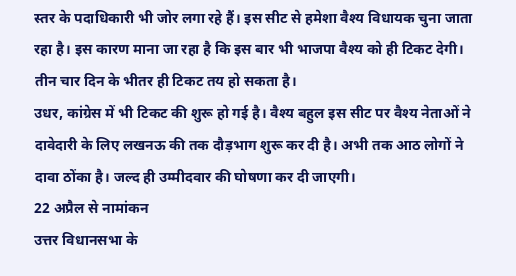स्तर के पदाधिकारी भी जोर लगा रहे हैं। इस सीट से हमेशा वैश्य विधायक चुना जाता रहा है। इस कारण माना जा रहा है कि इस बार भी भाजपा वैश्य को ही टिकट देगी। तीन चार दिन के भीतर ही टिकट तय हो सकता है।
उधर, कांग्रेस में भी टिकट की शुरू हो गई है। वैश्य बहुल इस सीट पर वैश्य नेताओं ने दावेदारी के लिए लखनऊ की तक दौड़भाग शुरू कर दी है। अभी तक आठ लोगों ने दावा ठोंका है। जल्द ही उम्मीदवार की घोषणा कर दी जाएगी।
22 अप्रैल से नामांकन
उत्तर विधानसभा के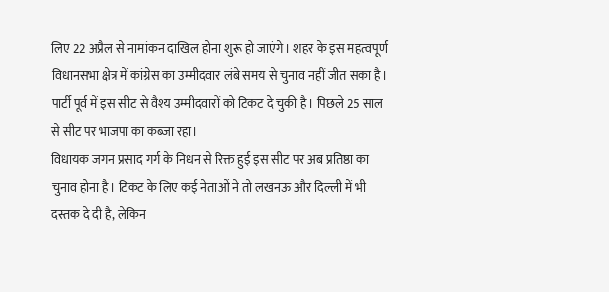लिए 22 अप्रैल से नामांकन दाखिल होना शुरू हो जाएंगे। शहर के इस महत्वपूर्ण विधानसभा क्षेत्र में कांग्रेस का उम्मीदवार लंबे समय से चुनाव नहीं जीत सका है। पार्टी पूर्व में इस सीट से वैश्य उम्मीदवारों को टिकट दे चुकी है। पिछले 25 साल से सीट पर भाजपा का कब्जा रहा।
विधायक जगन प्रसाद गर्ग के निधन से रिक्त हुई इस सीट पर अब प्रतिष्ठा का चुनाव होना है। टिकट के लिए कई नेताओं ने तो लखनऊ और दिल्ली में भी दस्तक दे दी है, लेकिन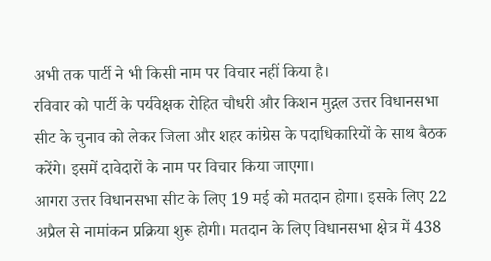अभी तक पार्टी ने भी किसी नाम पर विचार नहीं किया है।
रविवार को पार्टी के पर्यवेक्षक रोहित चौधरी और किशन मुद्गल उत्तर विधानसभा सीट के चुनाव को लेकर जिला और शहर कांग्रेस के पदाधिकारियों के साथ बैठक करेंगे। इसमें दावेदारों के नाम पर विचार किया जाएगा।
आगरा उत्तर विधानसभा सीट के लिए 19 मई को मतदान होगा। इसके लिए 22 अप्रैल से नामांकन प्रक्रिया शुरू होगी। मतदान के लिए विधानसभा क्षेत्र में 438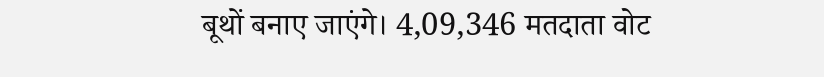बूथों बनाए जाएंगे। 4,09,346 मतदाता वोट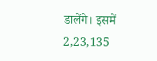डालेंगे। इसमें 2,23,135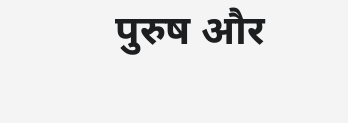पुरुष और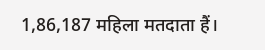1,86,187 महिला मतदाता हैं।